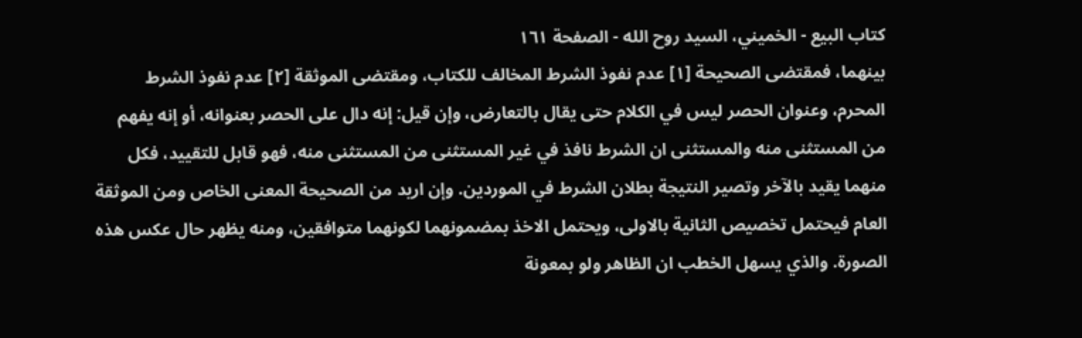كتاب البيع - الخميني، السيد روح الله - الصفحة ١٦١
بينهما، فمقتضى الصحيحة [١] عدم نفوذ الشرط المخالف للكتاب، ومقتضى الموثقة [٢] عدم نفوذ الشرط المحرم، وعنوان الحصر ليس في الكلام حتى يقال بالتعارض، وإن قيل: إنه دال على الحصر بعنوانه، أو إنه يفهم من المستثنى منه والمستثنى ان الشرط نافذ في غير المستثنى من المستثنى منه، فهو قابل للتقييد، فكل منهما يقيد بالآخر وتصير النتيجة بطلان الشرط في الموردين. وإن اريد من الصحيحة المعنى الخاص ومن الموثقة العام فيحتمل تخصيص الثانية بالاولى، ويحتمل الاخذ بمضمونهما لكونهما متوافقين، ومنه يظهر حال عكس هذه الصورة. والذي يسهل الخطب ان الظاهر ولو بمعونة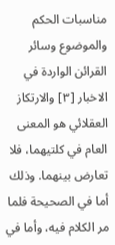مناسبات الحكم والموضوع وسائر القرائن الواردة في الاخبار [٣] والارتكاز العقلائي هو المعنى العام في كلتيهما، فلا تعارض بينهما. وذلك أما في الصحيحة فلما مر الكلام فيه، وأما في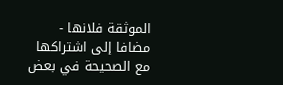الموثقة فلانها - مضافا إلى اشتراكها مع الصحيحة في بعض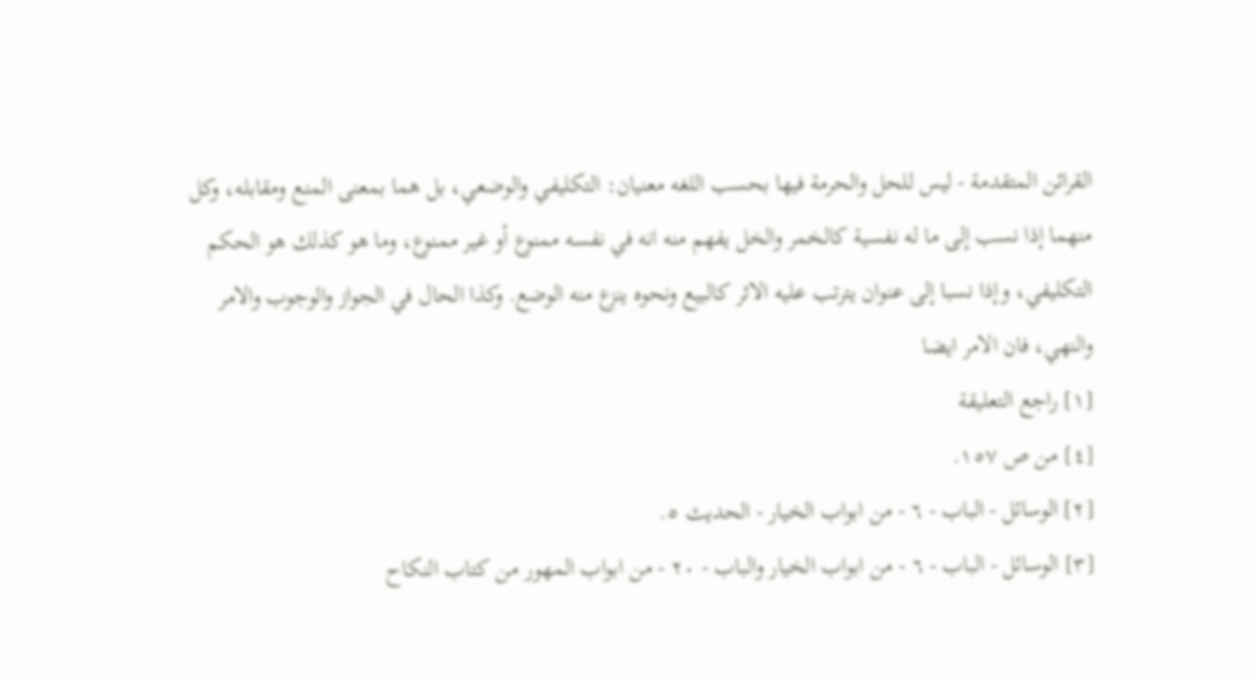القرائن المتقدمة - ليس للحل والحرمة فيها بحسب اللغه معنيان: التكليفي والوضعي، بل هما بمعنى المنع ومقابله، وكل منهما إذا نسب إلى ما له نفسية كالخمر والخل يفهم منه انه في نفسه ممنوع أو غير ممنوع، وما هو كذلك هو الحكم التكليفي، وإذا نسبا إلى عنوان يترتب عليه الاثر كالبيع ونحوه ينزع منه الوضع. وكذا الحال في الجواز والوجوب والامر والنهي، فان الامر ايضا
[١] راجع التعليقة
[٤] من ص ١٥٧.
[٢] الوسائل - الباب - ٦ - من ابواب الخيار - الحديث ٥.
[٣] الوسائل - الباب - ٦ - من ابواب الخيار والباب - ٢٠ - من ابواب المهور من كتاب النكاح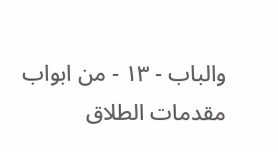والباب - ١٣ - من ابواب مقدمات الطلاق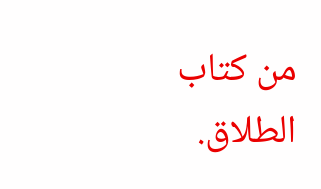من كتاب الطلاق.